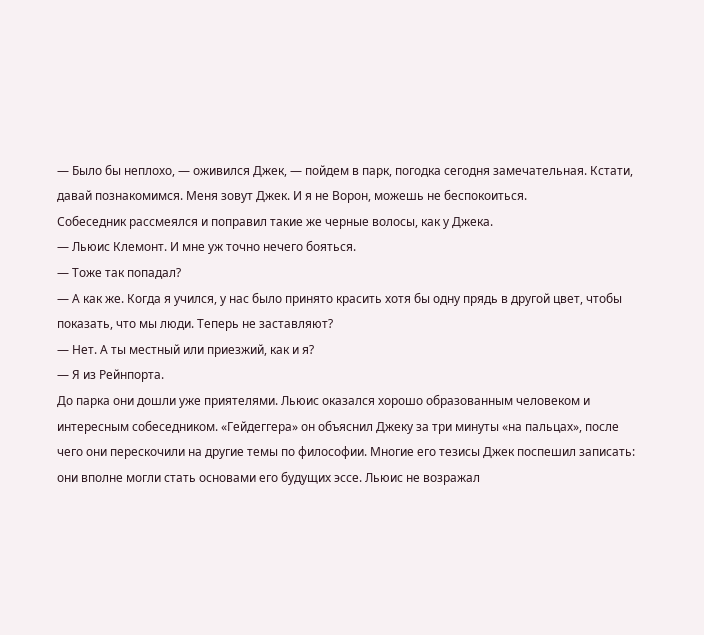— Было бы неплохо, — оживился Джек, — пойдем в парк, погодка сегодня замечательная. Кстати, давай познакомимся. Меня зовут Джек. И я не Ворон, можешь не беспокоиться.
Собеседник рассмеялся и поправил такие же черные волосы, как у Джека.
— Льюис Клемонт. И мне уж точно нечего бояться.
— Тоже так попадал?
— А как же. Когда я учился, у нас было принято красить хотя бы одну прядь в другой цвет, чтобы показать, что мы люди. Теперь не заставляют?
— Нет. А ты местный или приезжий, как и я?
— Я из Рейнпорта.
До парка они дошли уже приятелями. Льюис оказался хорошо образованным человеком и интересным собеседником. «Гейдеггера» он объяснил Джеку за три минуты «на пальцах», после чего они перескочили на другие темы по философии. Многие его тезисы Джек поспешил записать: они вполне могли стать основами его будущих эссе. Льюис не возражал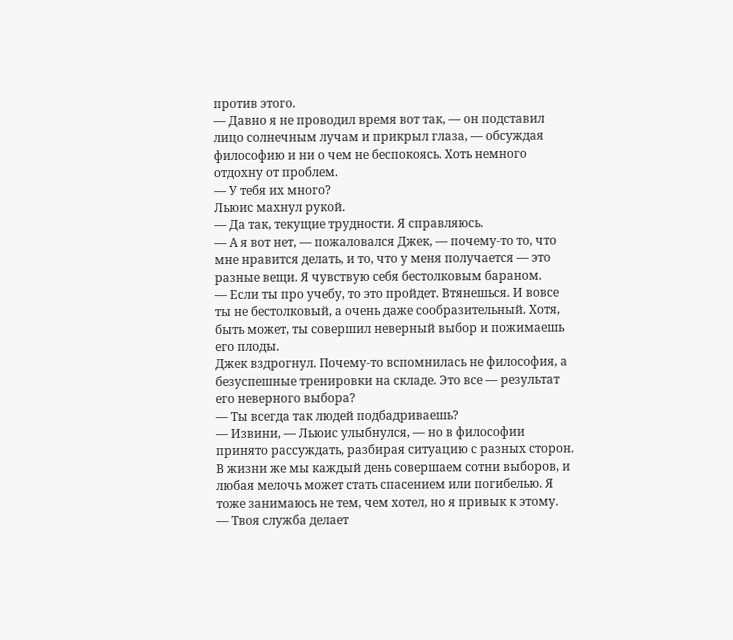против этого.
— Давно я не проводил время вот так, — он подставил лицо солнечным лучам и прикрыл глаза, — обсуждая философию и ни о чем не беспокоясь. Хоть немного отдохну от проблем.
— У тебя их много?
Льюис махнул рукой.
— Да так, текущие трудности. Я справляюсь.
— А я вот нет, — пожаловался Джек, — почему-то то, что мне нравится делать, и то, что у меня получается — это разные вещи. Я чувствую себя бестолковым бараном.
— Если ты про учебу, то это пройдет. Втянешься. И вовсе ты не бестолковый, а очень даже сообразительный. Хотя, быть может, ты совершил неверный выбор и пожимаешь его плоды.
Джек вздрогнул. Почему-то вспомнилась не философия, а безуспешные тренировки на складе. Это все — результат его неверного выбора?
— Ты всегда так людей подбадриваешь?
— Извини, — Льюис улыбнулся, — но в философии принято рассуждать, разбирая ситуацию с разных сторон. В жизни же мы каждый день совершаем сотни выборов, и любая мелочь может стать спасением или погибелью. Я тоже занимаюсь не тем, чем хотел, но я привык к этому.
— Твоя служба делает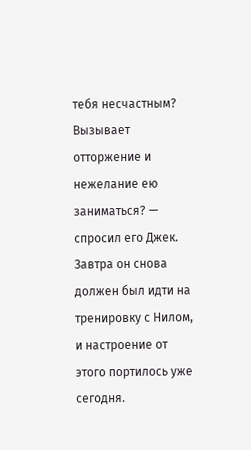тебя несчастным? Вызывает отторжение и нежелание ею заниматься? — спросил его Джек.
Завтра он снова должен был идти на тренировку с Нилом, и настроение от этого портилось уже сегодня.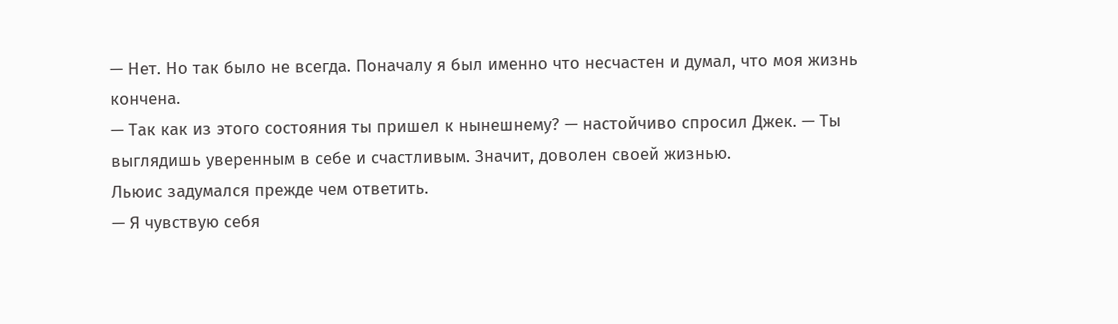— Нет. Но так было не всегда. Поначалу я был именно что несчастен и думал, что моя жизнь кончена.
— Так как из этого состояния ты пришел к нынешнему? — настойчиво спросил Джек. — Ты выглядишь уверенным в себе и счастливым. Значит, доволен своей жизнью.
Льюис задумался прежде чем ответить.
— Я чувствую себя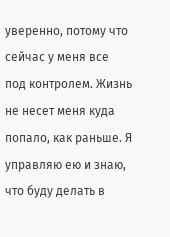уверенно, потому что сейчас у меня все под контролем. Жизнь не несет меня куда попало, как раньше. Я управляю ею и знаю, что буду делать в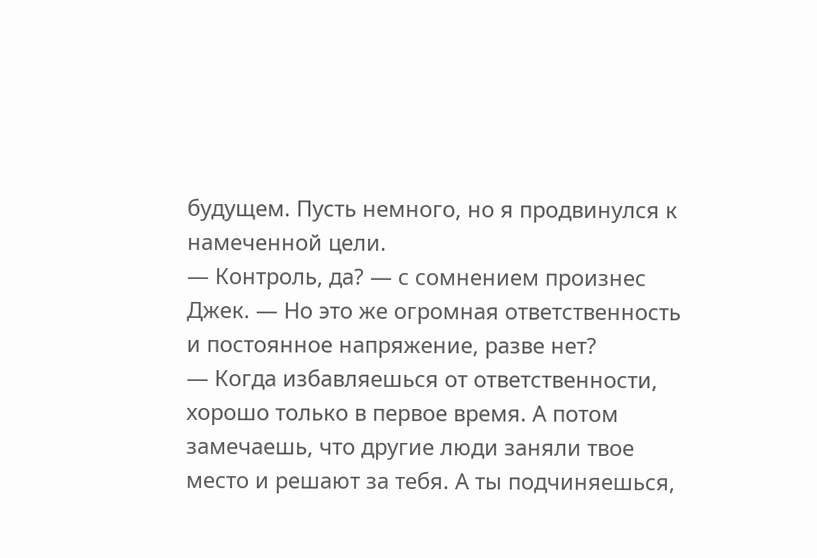будущем. Пусть немного, но я продвинулся к намеченной цели.
— Контроль, да? — с сомнением произнес Джек. — Но это же огромная ответственность и постоянное напряжение, разве нет?
— Когда избавляешься от ответственности, хорошо только в первое время. А потом замечаешь, что другие люди заняли твое место и решают за тебя. А ты подчиняешься,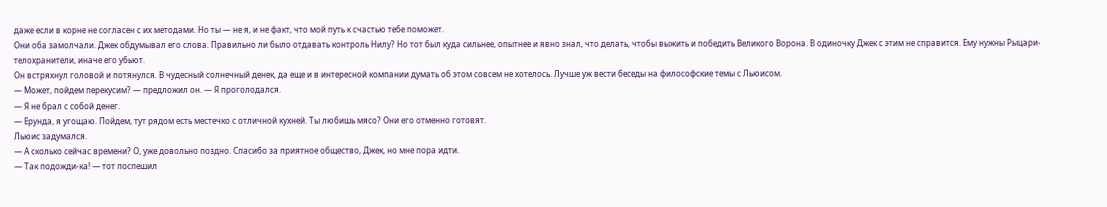даже если в корне не согласен с их методами. Но ты — не я, и не факт, что мой путь к счастью тебе поможет.
Они оба замолчали. Джек обдумывал его слова. Правильно ли было отдавать контроль Нилу? Но тот был куда сильнее, опытнее и явно знал, что делать, чтобы выжить и победить Великого Ворона. В одиночку Джек с этим не справится. Ему нужны Рыцари-телохранители, иначе его убьют.
Он встряхнул головой и потянулся. В чудесный солнечный денек, да еще и в интересной компании думать об этом совсем не хотелось. Лучше уж вести беседы на философские темы с Льюисом.
— Может, пойдем перекусим? — предложил он. — Я проголодался.
— Я не брал с собой денег.
— Ерунда, я угощаю. Пойдем, тут рядом есть местечко с отличной кухней. Ты любишь мясо? Они его отменно готовят.
Льюис задумался.
— А сколько сейчас времени? О, уже довольно поздно. Спасибо за приятное общество, Джек, но мне пора идти.
— Так подожди-ка! — тот поспешил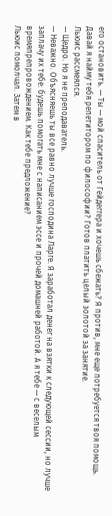его остановить. — Ты — мой спаситель от Гейдеггера и хочешь сбежать? Я против, мне еще потребуется твоя помощь. Давай я найму тебя репетитором по философии? Готов платить целый золотой за занятие.
Льюис рассмеялся.
— Щедро. Но я не преподаватель.
— Неважно. Объясняешь ты все равно лучше господина Ларге. Я заработал денег на взятки к следующей сессии, но лучше заплачу их тебе: будешь помогать мне с написанием эссе и прочей домашней работой. А я тебе — с веселым времяпрепровождением. Как тебе предложение?
Льюис помолчал. Затем в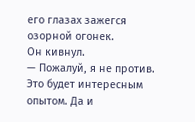его глазах зажегся озорной огонек.
Он кивнул.
— Пожалуй, я не против. Это будет интересным опытом. Да и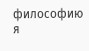философию я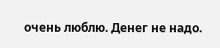очень люблю. Денег не надо.